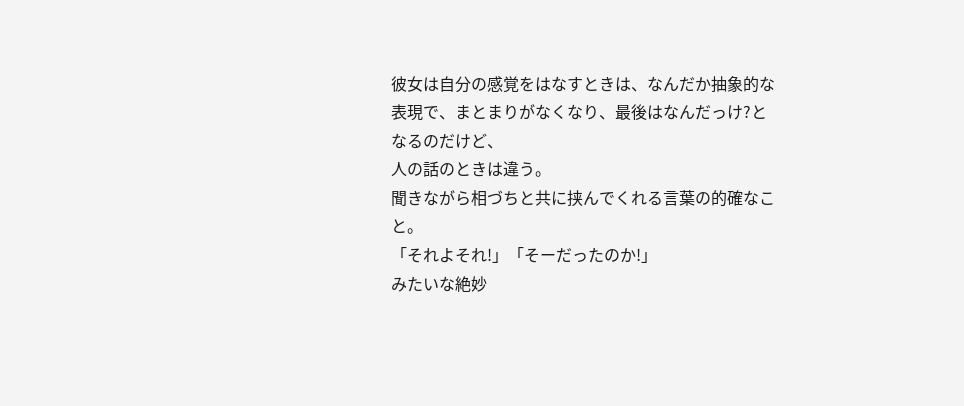彼女は自分の感覚をはなすときは、なんだか抽象的な表現で、まとまりがなくなり、最後はなんだっけ?となるのだけど、
人の話のときは違う。
聞きながら相づちと共に挟んでくれる言葉の的確なこと。
「それよそれ!」「そーだったのか!」
みたいな絶妙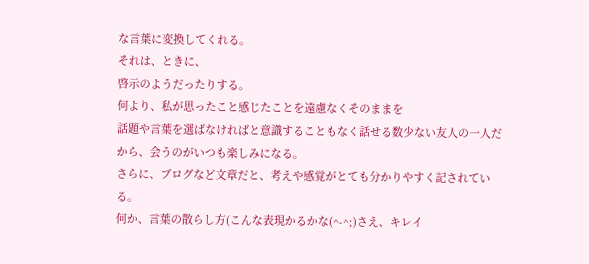な言葉に変換してくれる。
それは、ときに、
啓示のようだったりする。
何より、私が思ったこと感じたことを遠慮なくそのままを
話題や言葉を選ばなければと意識することもなく話せる数少ない友人の一人だから、会うのがいつも楽しみになる。
さらに、ブログなど文章だと、考えや感覚がとても分かりやすく記されている。
何か、言葉の散らし方(こんな表現かるかな(^-^;)さえ、キレイ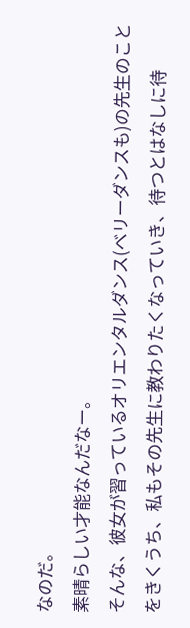なのだ。
素晴らしい才能なんだなー。
そんな、彼女が習っているオリエンタルダンス(ベリーダンスも)の先生のことをきくうち、私もその先生に教わりたくなっていき、待つとはなしに待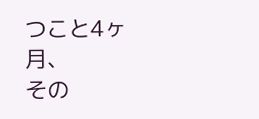つこと4ヶ月、
その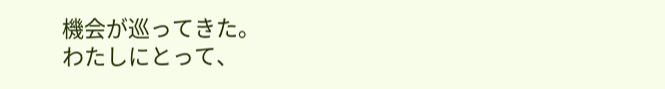機会が巡ってきた。
わたしにとって、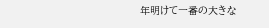年明けて一番の大きな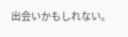出会いかもしれない。